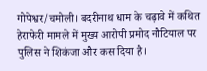गोपेश्वर/चमोली। बदरीनाथ धाम के चढ़ावे में कथित हेराफेरी मामले में मुख्य आरोपी प्रमोद नौटियाल पर पुलिस ने शिकंजा और कस दिया है।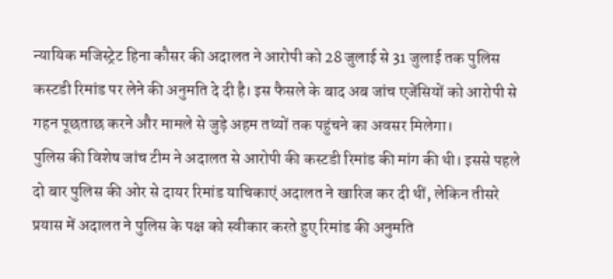न्यायिक मजिस्ट्रेट हिना कौसर की अदालत ने आरोपी को 28 जुलाई से 31 जुलाई तक पुलिस कस्टडी रिमांड पर लेने की अनुमति दे दी है। इस फैसले के बाद अब जांच एजेंसियों को आरोपी से गहन पूछताछ करने और मामले से जुड़े अहम तथ्यों तक पहुंचने का अवसर मिलेगा।
पुलिस की विशेष जांच टीम ने अदालत से आरोपी की कस्टडी रिमांड की मांग की थी। इससे पहले दो बार पुलिस की ओर से दायर रिमांड याचिकाएं अदालत ने खारिज कर दी थीं, लेकिन तीसरे प्रयास में अदालत ने पुलिस के पक्ष को स्वीकार करते हुए रिमांड की अनुमति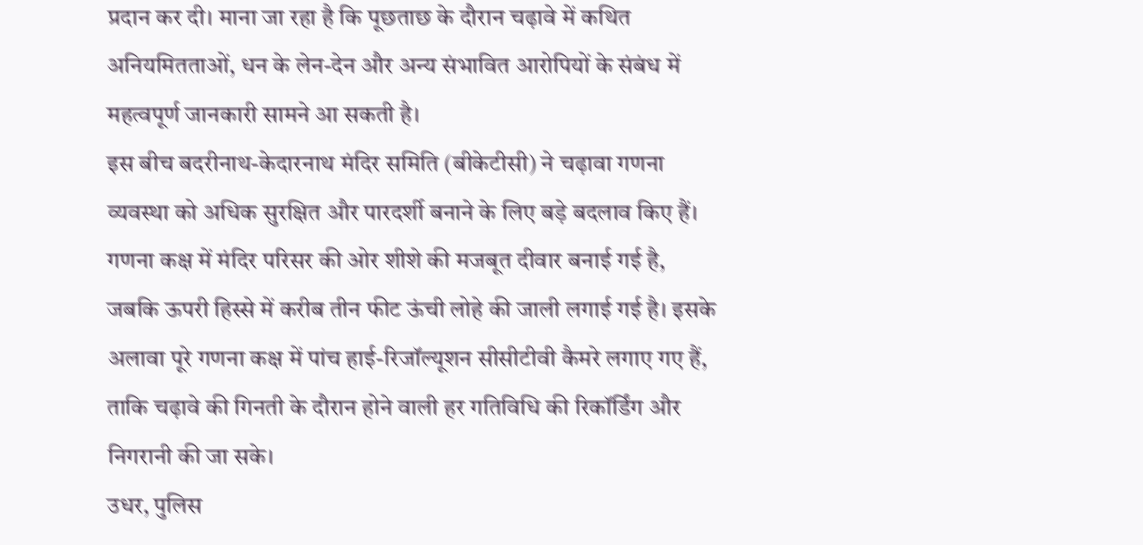प्रदान कर दी। माना जा रहा है कि पूछताछ के दौरान चढ़ावे में कथित अनियमितताओं, धन के लेन-देन और अन्य संभावित आरोपियों के संबंध में महत्वपूर्ण जानकारी सामने आ सकती है।
इस बीच बदरीनाथ-केदारनाथ मंदिर समिति (बीकेटीसी) ने चढ़ावा गणना व्यवस्था को अधिक सुरक्षित और पारदर्शी बनाने के लिए बड़े बदलाव किए हैं। गणना कक्ष में मंदिर परिसर की ओर शीशे की मजबूत दीवार बनाई गई है, जबकि ऊपरी हिस्से में करीब तीन फीट ऊंची लोहे की जाली लगाई गई है। इसके अलावा पूरे गणना कक्ष में पांच हाई-रिजॉल्यूशन सीसीटीवी कैमरे लगाए गए हैं, ताकि चढ़ावे की गिनती के दौरान होने वाली हर गतिविधि की रिकॉर्डिंग और निगरानी की जा सके।
उधर, पुलिस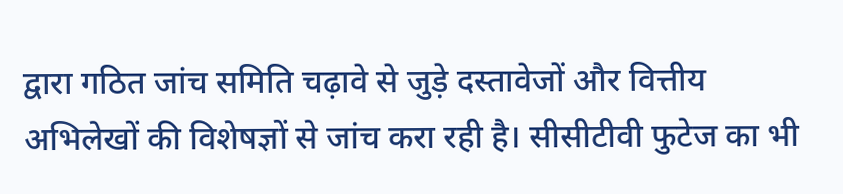द्वारा गठित जांच समिति चढ़ावे से जुड़े दस्तावेजों और वित्तीय अभिलेखों की विशेषज्ञों से जांच करा रही है। सीसीटीवी फुटेज का भी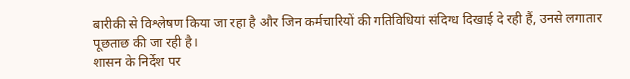बारीकी से विश्लेषण किया जा रहा है और जिन कर्मचारियों की गतिविधियां संदिग्ध दिखाई दे रही हैं, उनसे लगातार पूछताछ की जा रही है।
शासन के निर्देश पर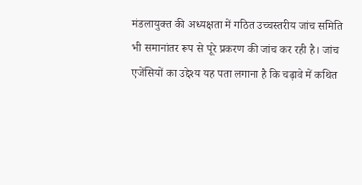मंडलायुक्त की अध्यक्षता में गठित उच्चस्तरीय जांच समिति भी समानांतर रूप से पूरे प्रकरण की जांच कर रही है। जांच एजेंसियों का उद्देश्य यह पता लगाना है कि चढ़ावे में कथित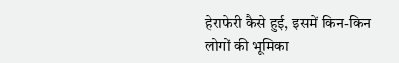हेराफेरी कैसे हुई, इसमें किन-किन लोगों की भूमिका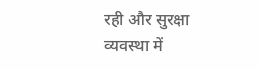रही और सुरक्षा व्यवस्था में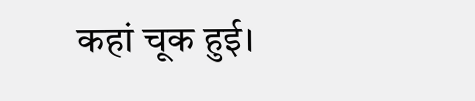कहां चूक हुई।